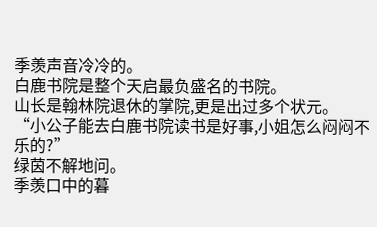季羡声音冷冷的。
白鹿书院是整个天启最负盛名的书院。
山长是翰林院退休的掌院,更是出过多个状元。
“小公子能去白鹿书院读书是好事,小姐怎么闷闷不乐的?”
绿茵不解地问。
季羡口中的暮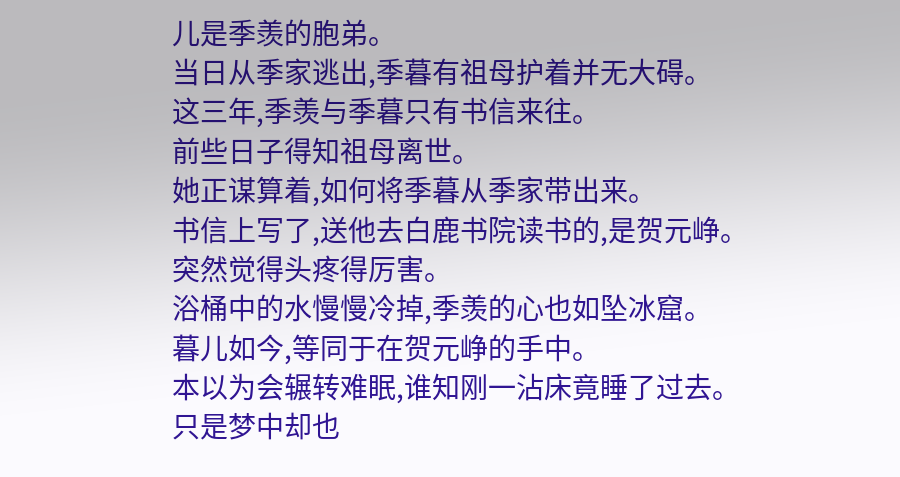儿是季羡的胞弟。
当日从季家逃出,季暮有祖母护着并无大碍。
这三年,季羡与季暮只有书信来往。
前些日子得知祖母离世。
她正谋算着,如何将季暮从季家带出来。
书信上写了,送他去白鹿书院读书的,是贺元峥。
突然觉得头疼得厉害。
浴桶中的水慢慢冷掉,季羡的心也如坠冰窟。
暮儿如今,等同于在贺元峥的手中。
本以为会辗转难眠,谁知刚一沾床竟睡了过去。
只是梦中却也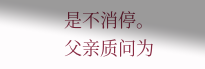是不消停。
父亲质问为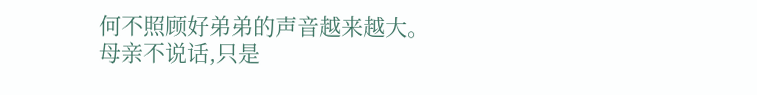何不照顾好弟弟的声音越来越大。
母亲不说话,只是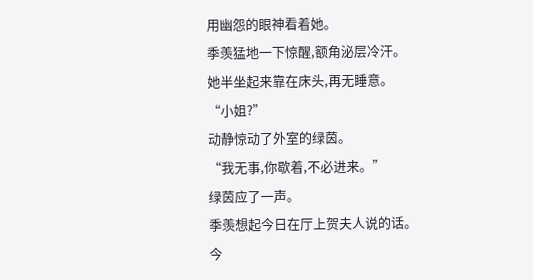用幽怨的眼神看着她。
季羡猛地一下惊醒,额角泌层冷汗。
她半坐起来靠在床头,再无睡意。
“小姐?”
动静惊动了外室的绿茵。
“我无事,你歇着,不必进来。”
绿茵应了一声。
季羡想起今日在厅上贺夫人说的话。
今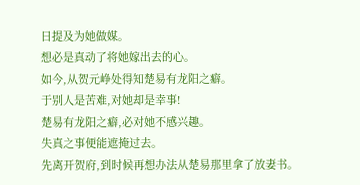日提及为她做媒。
想必是真动了将她嫁出去的心。
如今,从贺元峥处得知楚易有龙阳之癖。
于别人是苦难,对她却是幸事!
楚易有龙阳之癖,必对她不感兴趣。
失真之事便能遮掩过去。
先离开贺府,到时候再想办法从楚易那里拿了放妻书。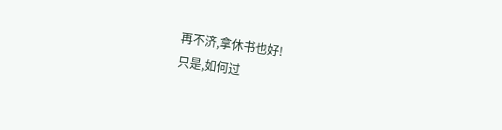再不济,拿休书也好!
只是,如何过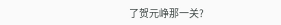了贺元峥那一关?